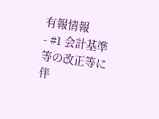有報情報
- #1 会計基準等の改正等に伴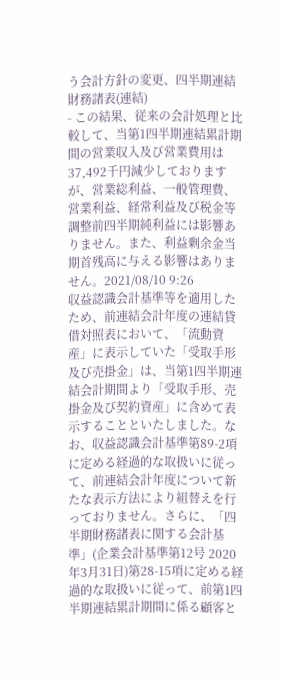う会計方針の変更、四半期連結財務諸表(連結)
- この結果、従来の会計処理と比較して、当第1四半期連結累計期間の営業収入及び営業費用は37,492千円減少しておりますが、営業総利益、一般管理費、営業利益、経常利益及び税金等調整前四半期純利益には影響ありません。また、利益剰余金当期首残高に与える影響はありません。2021/08/10 9:26
収益認識会計基準等を適用したため、前連結会計年度の連結貸借対照表において、「流動資産」に表示していた「受取手形及び売掛金」は、当第1四半期連結会計期間より「受取手形、売掛金及び契約資産」に含めて表示することといたしました。なお、収益認識会計基準第89-2項に定める経過的な取扱いに従って、前連結会計年度について新たな表示方法により組替えを行っておりません。さらに、「四半期財務諸表に関する会計基準」(企業会計基準第12号 2020年3月31日)第28-15項に定める経過的な取扱いに従って、前第1四半期連結累計期間に係る顧客と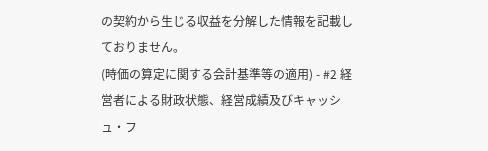の契約から生じる収益を分解した情報を記載しておりません。
(時価の算定に関する会計基準等の適用) - #2 経営者による財政状態、経営成績及びキャッシュ・フ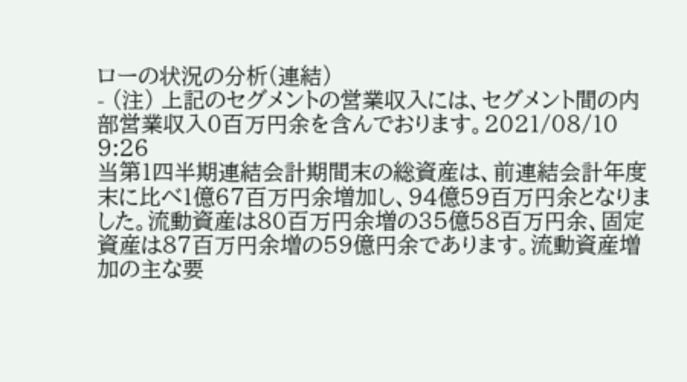ローの状況の分析(連結)
- (注) 上記のセグメントの営業収入には、セグメント間の内部営業収入0百万円余を含んでおります。2021/08/10 9:26
当第1四半期連結会計期間末の総資産は、前連結会計年度末に比べ1億67百万円余増加し、94億59百万円余となりました。流動資産は80百万円余増の35億58百万円余、固定資産は87百万円余増の59億円余であります。流動資産増加の主な要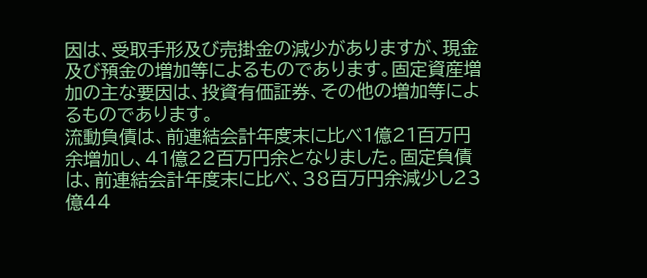因は、受取手形及び売掛金の減少がありますが、現金及び預金の増加等によるものであります。固定資産増加の主な要因は、投資有価証券、その他の増加等によるものであります。
流動負債は、前連結会計年度末に比べ1億21百万円余増加し、41億22百万円余となりました。固定負債は、前連結会計年度末に比べ、38百万円余減少し23億44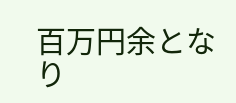百万円余となり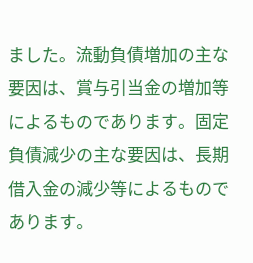ました。流動負債増加の主な要因は、賞与引当金の増加等によるものであります。固定負債減少の主な要因は、長期借入金の減少等によるものであります。